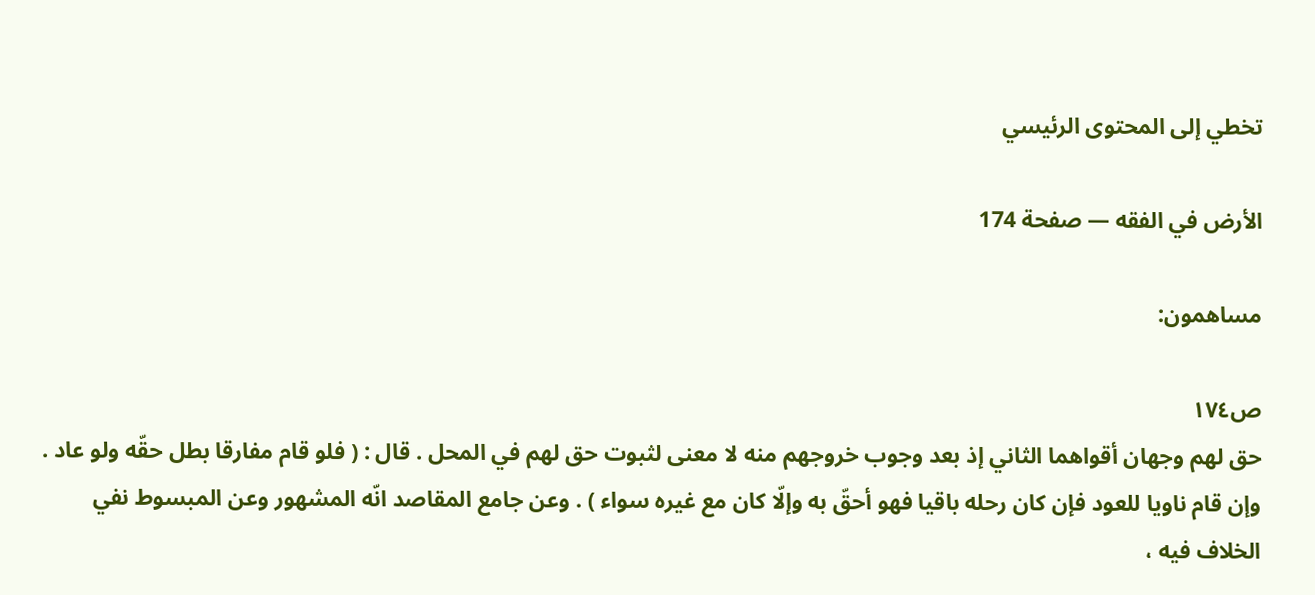تخطي إلى المحتوى الرئيسي

الأرض في الفقه — صفحة 174

مساهمون:

ص١٧٤
حق لهم وجهان أقواهما الثاني إذ بعد وجوب خروجهم منه لا معنى لثبوت حق لهم في المحل . قال : ( فلو قام مفارقا بطل حقّه ولو عاد . وإن قام ناويا للعود فإن كان رحله باقيا فهو أحقّ به وإلّا كان مع غيره سواء ) . وعن جامع المقاصد انّه المشهور وعن المبسوط نفي الخلاف فيه ،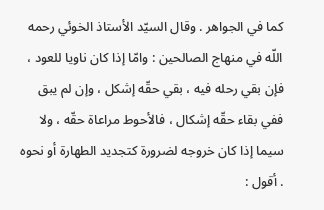كما في الجواهر . وقال السيّد الأستاذ الخوئي رحمه اللّه في منهاج الصالحين : وامّا إذا كان ناويا للعود ، فإن بقي رحله فيه ، بقي حقّه إشكل ، وإن لم يبق ففي بقاء حقّه إشكال ، فالأحوط مراعاة حقّه ، ولا سيما إذا كان خروجه لضرورة كتجديد الطهارة أو نحوه . أقول :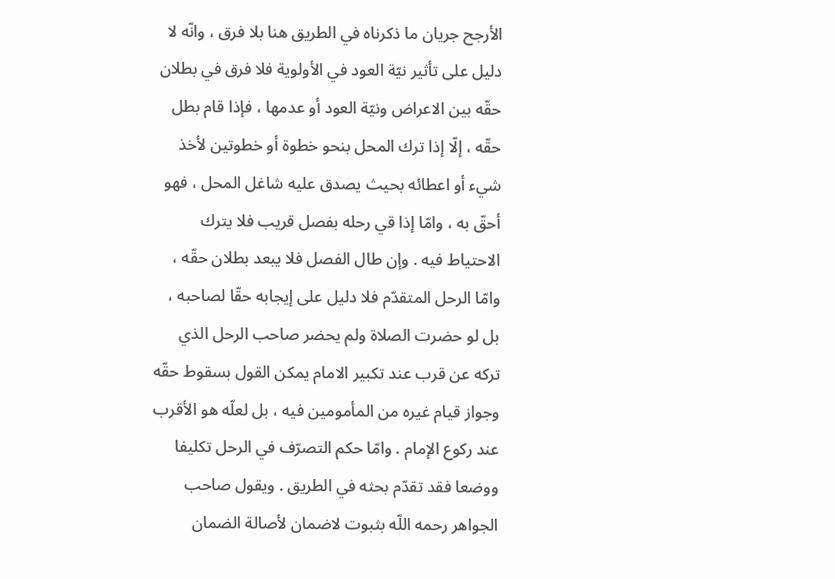الأرجح جريان ما ذكرناه في الطريق هنا بلا فرق ، وانّه لا دليل على تأثير نيّة العود في الأولوية فلا فرق في بطلان حقّه بين الاعراض ونيّة العود أو عدمها ، فإذا قام بطل حقّه ، إلّا إذا ترك المحل بنحو خطوة أو خطوتين لأخذ شيء أو اعطائه بحيث يصدق عليه شاغل المحل ، فهو أحقّ به ، وامّا إذا قي رحله بفصل قريب فلا يترك الاحتياط فيه . وإن طال الفصل فلا يبعد بطلان حقّه ، وامّا الرحل المتقدّم فلا دليل على إيجابه حقّا لصاحبه ، بل لو حضرت الصلاة ولم يحضر صاحب الرحل الذي تركه عن قرب عند تكبير الامام يمكن القول بسقوط حقّه وجواز قيام غيره من المأمومين فيه ، بل لعلّه هو الأقرب عند ركوع الإمام . وامّا حكم التصرّف في الرحل تكليفا ووضعا فقد تقدّم بحثه في الطريق . ويقول صاحب الجواهر رحمه اللّه بثبوت لاضمان لأصالة الضمان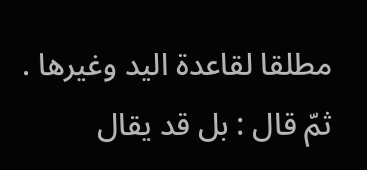مطلقا لقاعدة اليد وغيرها . ثمّ قال : بل قد يقال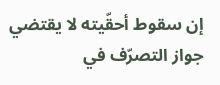إن سقوط أحقّيته لا يقتضي جواز التصرّف في